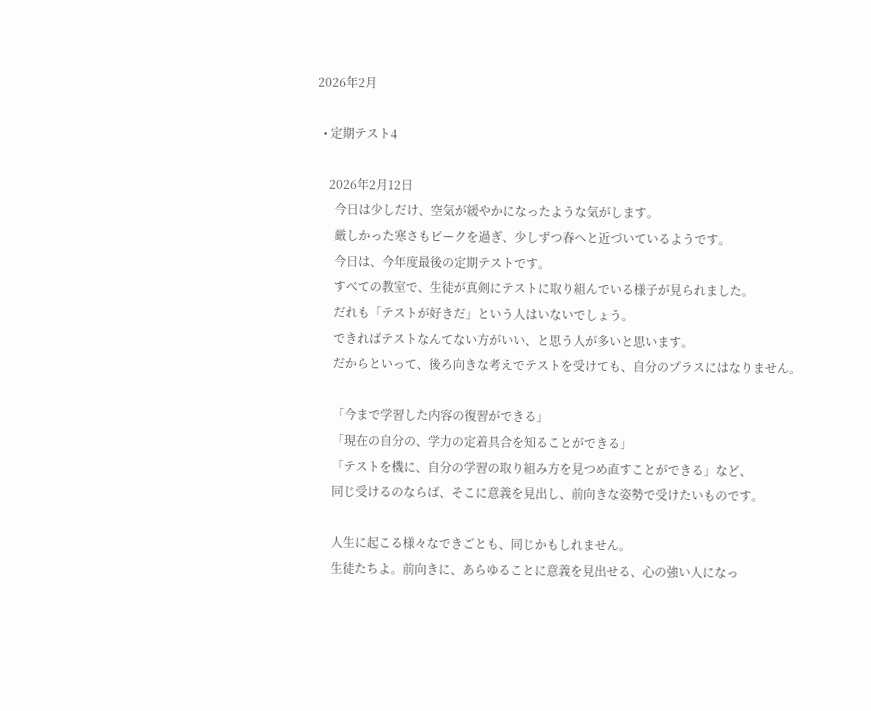2026年2月

  • 定期テスト4

    2026年2月12日
      今日は少しだけ、空気が緩やかになったような気がします。
      厳しかった寒さもピークを過ぎ、少しずつ春へと近づいているようです。
      今日は、今年度最後の定期テストです。
      すべての教室で、生徒が真剣にテストに取り組んでいる様子が見られました。
      だれも「テストが好きだ」という人はいないでしょう。
      できればテストなんてない方がいい、と思う人が多いと思います。
      だからといって、後ろ向きな考えでテストを受けても、自分のプラスにはなりません。

      「今まで学習した内容の復習ができる」
      「現在の自分の、学力の定着具合を知ることができる」
      「テストを機に、自分の学習の取り組み方を見つめ直すことができる」など、
      同じ受けるのならば、そこに意義を見出し、前向きな姿勢で受けたいものです。

      人生に起こる様々なできごとも、同じかもしれません。
      生徒たちよ。前向きに、あらゆることに意義を見出せる、心の強い人になっ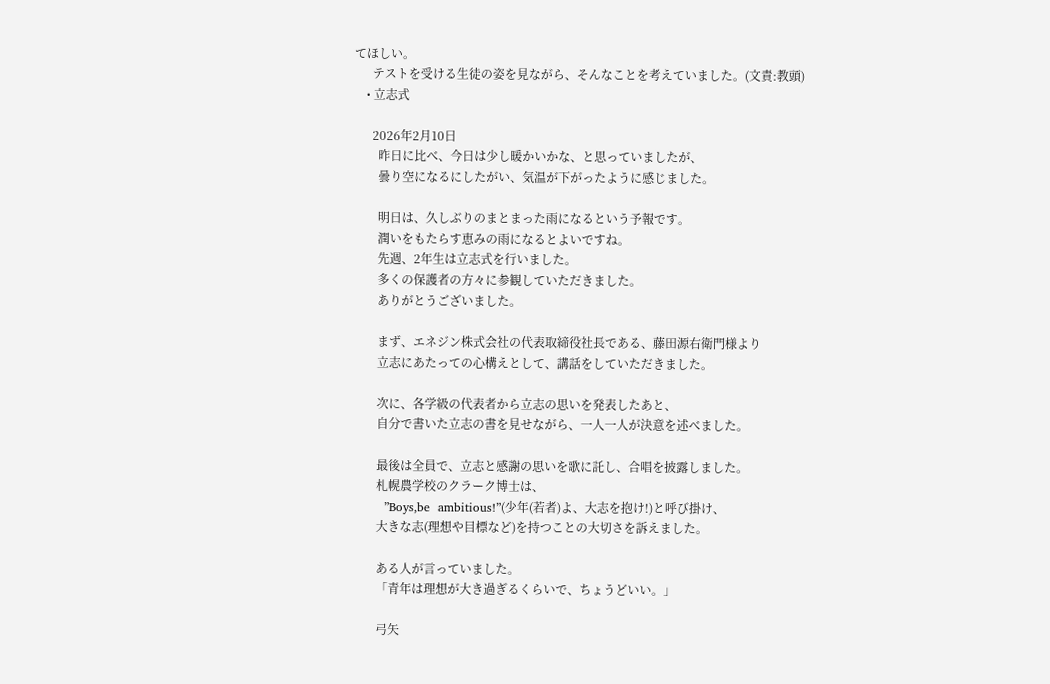てほしい。
      テストを受ける生徒の姿を見ながら、そんなことを考えていました。(文責:教頭)
    • 立志式

      2026年2月10日
        昨日に比べ、今日は少し暖かいかな、と思っていましたが、
        曇り空になるにしたがい、気温が下がったように感じました。

        明日は、久しぶりのまとまった雨になるという予報です。
        潤いをもたらす恵みの雨になるとよいですね。
        先週、2年生は立志式を行いました。
        多くの保護者の方々に参観していただきました。
        ありがとうございました。

        まず、エネジン株式会社の代表取締役社長である、藤田源右衛門様より
        立志にあたっての心構えとして、講話をしていただきました。

        次に、各学級の代表者から立志の思いを発表したあと、
        自分で書いた立志の書を見せながら、一人一人が決意を述べました。

        最後は全員で、立志と感謝の思いを歌に託し、合唱を披露しました。
        札幌農学校のクラーク博士は、
        ”Boys,be  ambitious!”(少年(若者)よ、大志を抱け!)と呼び掛け、
        大きな志(理想や目標など)を持つことの大切さを訴えました。

        ある人が言っていました。
        「青年は理想が大き過ぎるくらいで、ちょうどいい。」

        弓矢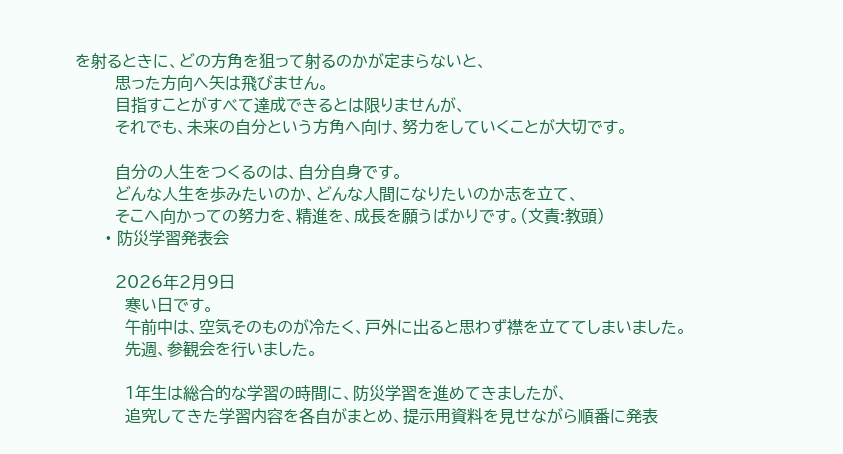を射るときに、どの方角を狙って射るのかが定まらないと、
        思った方向へ矢は飛びません。
        目指すことがすべて達成できるとは限りませんが、
        それでも、未来の自分という方角へ向け、努力をしていくことが大切です。

        自分の人生をつくるのは、自分自身です。
        どんな人生を歩みたいのか、どんな人間になりたいのか志を立て、
        そこへ向かっての努力を、精進を、成長を願うばかりです。(文責:教頭)
      • 防災学習発表会

        2026年2月9日
          寒い日です。
          午前中は、空気そのものが冷たく、戸外に出ると思わず襟を立ててしまいました。
          先週、参観会を行いました。

          1年生は総合的な学習の時間に、防災学習を進めてきましたが、
          追究してきた学習内容を各自がまとめ、提示用資料を見せながら順番に発表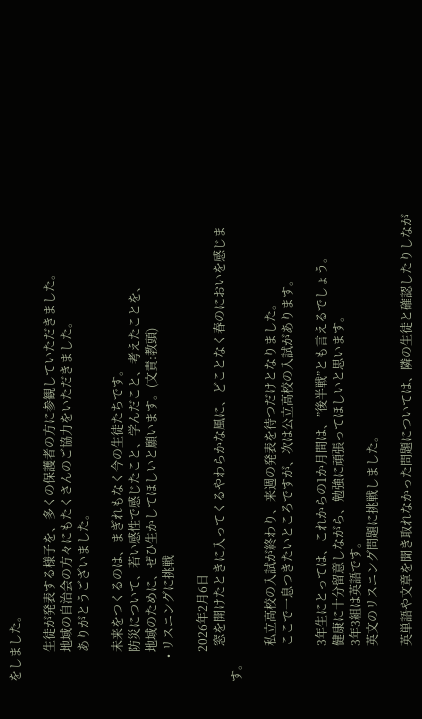をしました。

          生徒が発表する様子を、多くの保護者の方に参観していただきました。
          地域の自治会の方々にもたくさんのご協力をいただきました。
          ありがとうございました。

          未来をつくるのは、まぎれもなく今の生徒たちです。
          防災について、若い感性で感じたこと、学んだこと、考えたことを、
          地域のために、ぜひ生かしてほしいと願います。(文責:教頭)
        • リスニングに挑戦

          2026年2月6日
            窓を開けたときに入ってくるやわらかな風に、どことなく春のにおいを感じます。

            私立高校の入試が終わり、来週の発表を待つだけとなりました。
            ここで一息つきたいところですが、次は公立高校の入試があります。

            3年生にとっては、これからの1か月間は、”後半戦”とも言えるでしょう。
            健康に十分留意しながら、勉強に頑張ってほしいと思います。
            3年3組は英語です。
            英文のリスニング問題に挑戦しました。

            英単語や文章を聞き取れなかった問題については、隣の生徒と確認したりしなが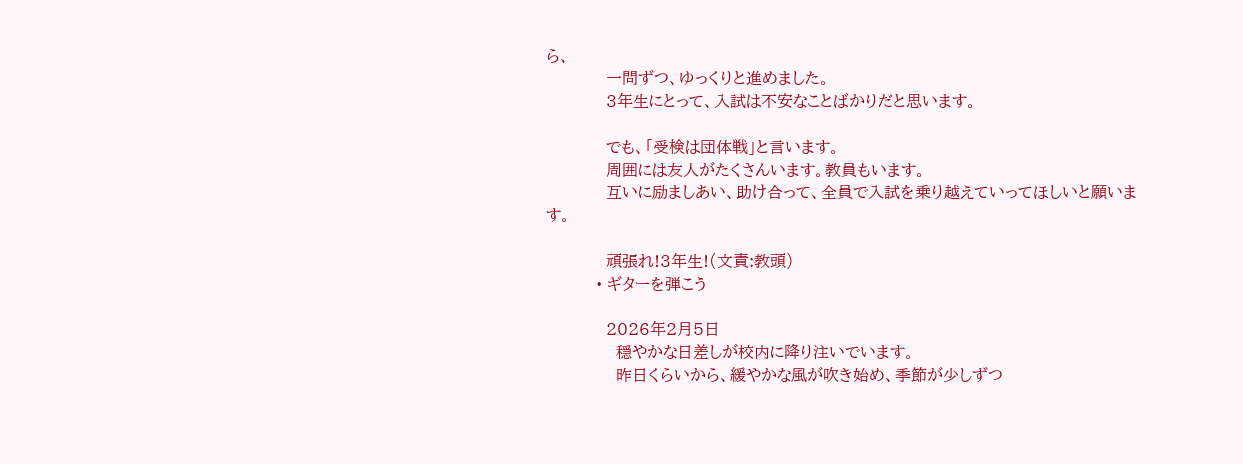ら、
            一問ずつ、ゆっくりと進めました。
            3年生にとって、入試は不安なことばかりだと思います。

            でも、「受検は団体戦」と言います。
            周囲には友人がたくさんいます。教員もいます。
            互いに励ましあい、助け合って、全員で入試を乗り越えていってほしいと願います。

            頑張れ!3年生!(文責:教頭)
          • ギターを弾こう

            2026年2月5日
              穏やかな日差しが校内に降り注いでいます。
              昨日くらいから、緩やかな風が吹き始め、季節が少しずつ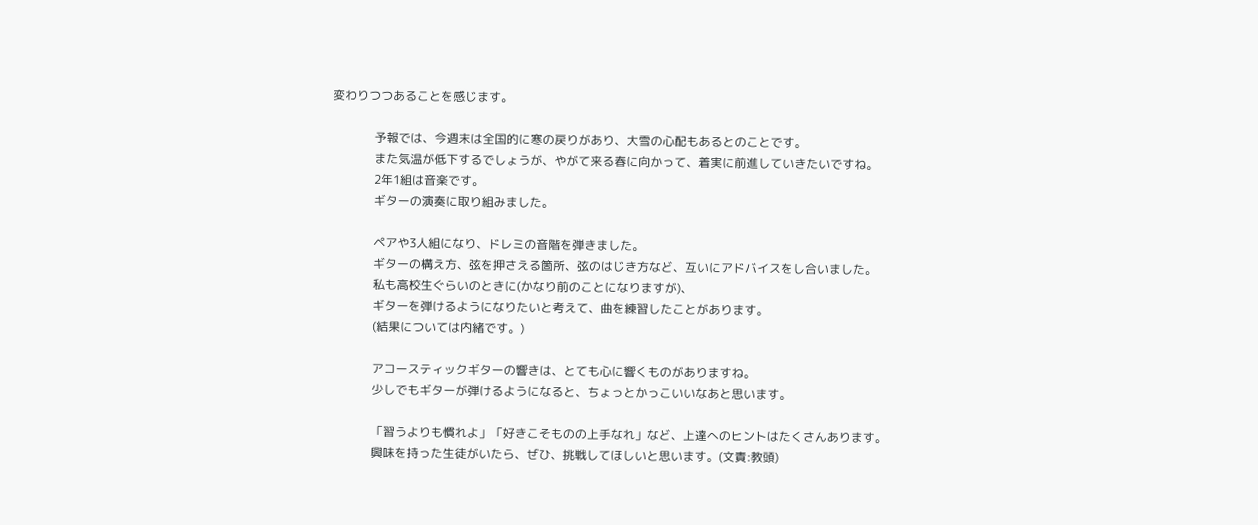変わりつつあることを感じます。

              予報では、今週末は全国的に寒の戻りがあり、大雪の心配もあるとのことです。
              また気温が低下するでしょうが、やがて来る春に向かって、着実に前進していきたいですね。
              2年1組は音楽です。
              ギターの演奏に取り組みました。

              ペアや3人組になり、ドレミの音階を弾きました。
              ギターの構え方、弦を押さえる箇所、弦のはじき方など、互いにアドバイスをし合いました。
              私も高校生ぐらいのときに(かなり前のことになりますが)、
              ギターを弾けるようになりたいと考えて、曲を練習したことがあります。
              (結果については内緒です。)

              アコースティックギターの響きは、とても心に響くものがありますね。
              少しでもギターが弾けるようになると、ちょっとかっこいいなあと思います。

              「習うよりも慣れよ」「好きこそものの上手なれ」など、上達へのヒントはたくさんあります。
              興味を持った生徒がいたら、ぜひ、挑戦してほしいと思います。(文責:教頭)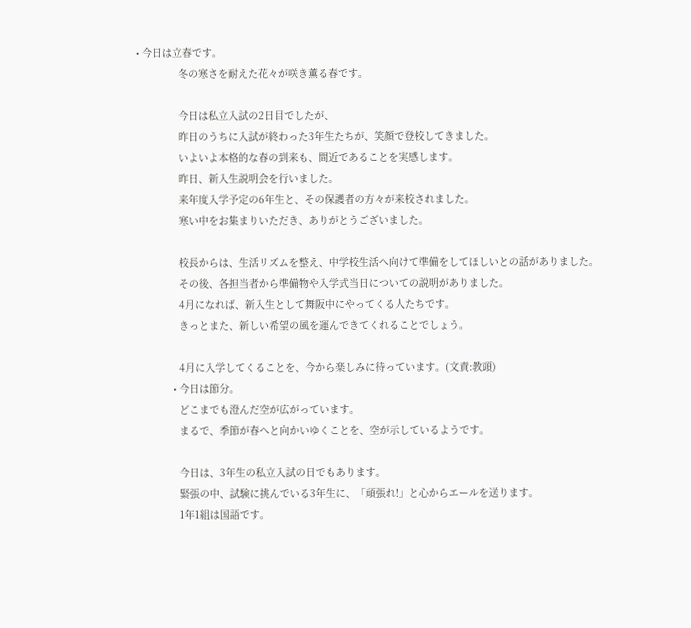• 今日は立春です。
              冬の寒さを耐えた花々が咲き薫る春です。

              今日は私立入試の2日目でしたが、
              昨日のうちに入試が終わった3年生たちが、笑顔で登校してきました。
              いよいよ本格的な春の到来も、間近であることを実感します。
              昨日、新入生説明会を行いました。
              来年度入学予定の6年生と、その保護者の方々が来校されました。
              寒い中をお集まりいただき、ありがとうございました。

              校長からは、生活リズムを整え、中学校生活へ向けて準備をしてほしいとの話がありました。
              その後、各担当者から準備物や入学式当日についての説明がありました。
              4月になれば、新入生として舞阪中にやってくる人たちです。
              きっとまた、新しい希望の風を運んできてくれることでしょう。

              4月に入学してくることを、今から楽しみに待っています。(文責:教頭)
            • 今日は節分。
              どこまでも澄んだ空が広がっています。
              まるで、季節が春へと向かいゆくことを、空が示しているようです。

              今日は、3年生の私立入試の日でもあります。
              緊張の中、試験に挑んでいる3年生に、「頑張れ!」と心からエールを送ります。
              1年1組は国語です。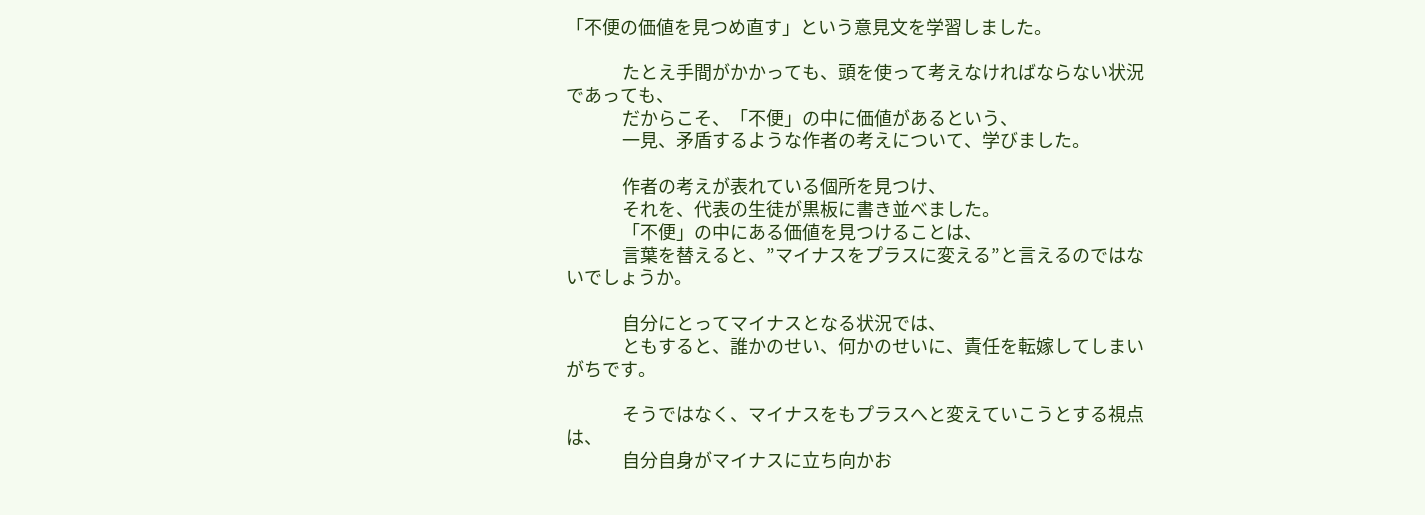「不便の価値を見つめ直す」という意見文を学習しました。

              たとえ手間がかかっても、頭を使って考えなければならない状況であっても、
              だからこそ、「不便」の中に価値があるという、
              一見、矛盾するような作者の考えについて、学びました。

              作者の考えが表れている個所を見つけ、
              それを、代表の生徒が黒板に書き並べました。
              「不便」の中にある価値を見つけることは、
              言葉を替えると、”マイナスをプラスに変える”と言えるのではないでしょうか。

              自分にとってマイナスとなる状況では、
              ともすると、誰かのせい、何かのせいに、責任を転嫁してしまいがちです。

              そうではなく、マイナスをもプラスへと変えていこうとする視点は、
              自分自身がマイナスに立ち向かお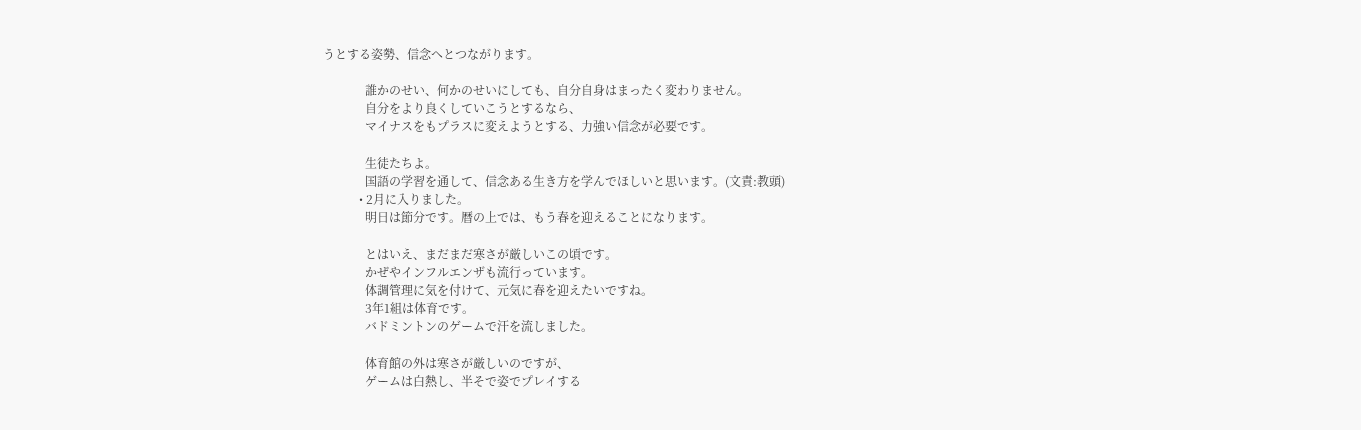うとする姿勢、信念へとつながります。

              誰かのせい、何かのせいにしても、自分自身はまったく変わりません。
              自分をより良くしていこうとするなら、
              マイナスをもプラスに変えようとする、力強い信念が必要です。

              生徒たちよ。
              国語の学習を通して、信念ある生き方を学んでほしいと思います。(文責:教頭)
            • 2月に入りました。
              明日は節分です。暦の上では、もう春を迎えることになります。

              とはいえ、まだまだ寒さが厳しいこの頃です。
              かぜやインフルエンザも流行っています。
              体調管理に気を付けて、元気に春を迎えたいですね。
              3年1組は体育です。
              バドミントンのゲームで汗を流しました。

              体育館の外は寒さが厳しいのですが、
              ゲームは白熱し、半そで姿でプレイする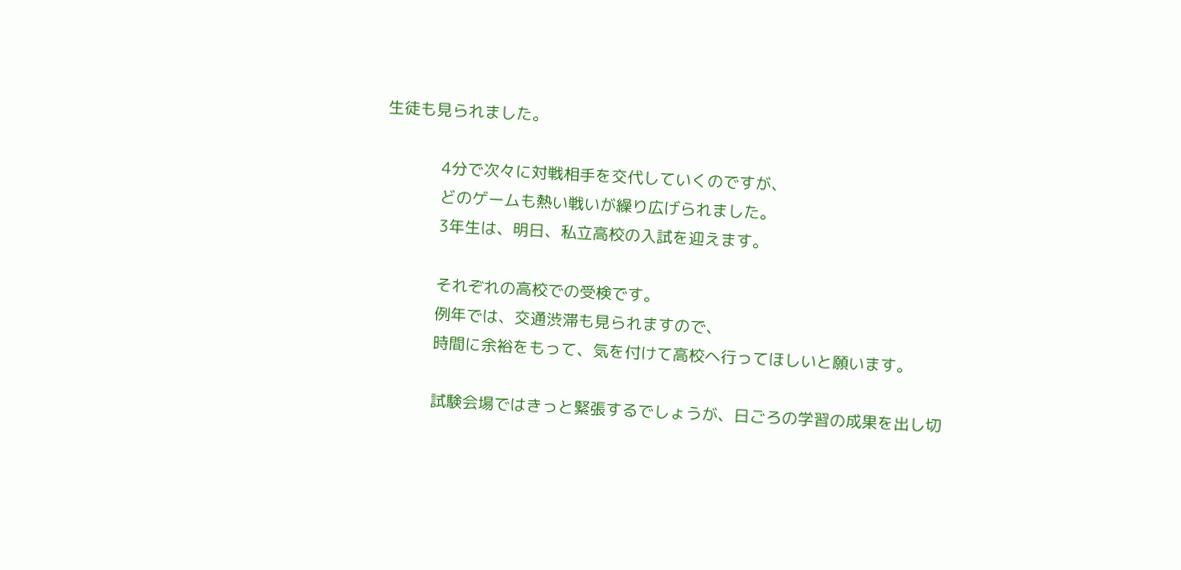生徒も見られました。

              4分で次々に対戦相手を交代していくのですが、
              どのゲームも熱い戦いが繰り広げられました。
              3年生は、明日、私立高校の入試を迎えます。

              それぞれの高校での受検です。
              例年では、交通渋滞も見られますので、
              時間に余裕をもって、気を付けて高校へ行ってほしいと願います。

              試験会場ではきっと緊張するでしょうが、日ごろの学習の成果を出し切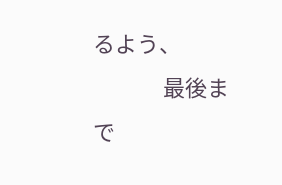るよう、
              最後まで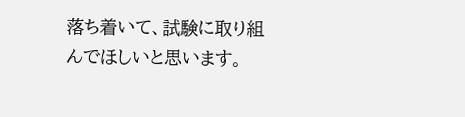落ち着いて、試験に取り組んでほしいと思います。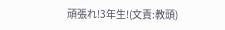頑張れ!3年生!(文責:教頭)